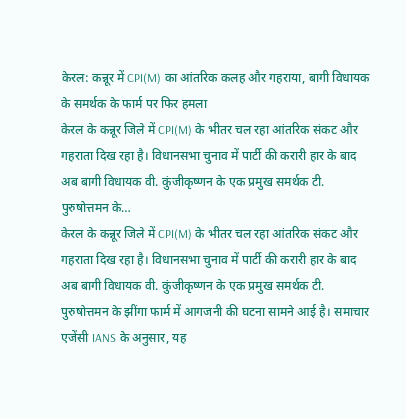केरल: कन्नूर में CPI(M) का आंतरिक कलह और गहराया, बागी विधायक के समर्थक के फार्म पर फिर हमला
केरल के कन्नूर जिले में CPI(M) के भीतर चल रहा आंतरिक संकट और गहराता दिख रहा है। विधानसभा चुनाव में पार्टी की करारी हार के बाद अब बागी विधायक वी. कुंजीकृष्णन के एक प्रमुख समर्थक टी. पुरुषोत्तमन के…
केरल के कन्नूर जिले में CPI(M) के भीतर चल रहा आंतरिक संकट और गहराता दिख रहा है। विधानसभा चुनाव में पार्टी की करारी हार के बाद अब बागी विधायक वी. कुंजीकृष्णन के एक प्रमुख समर्थक टी. पुरुषोत्तमन के झींगा फार्म में आगजनी की घटना सामने आई है। समाचार एजेंसी IANS के अनुसार, यह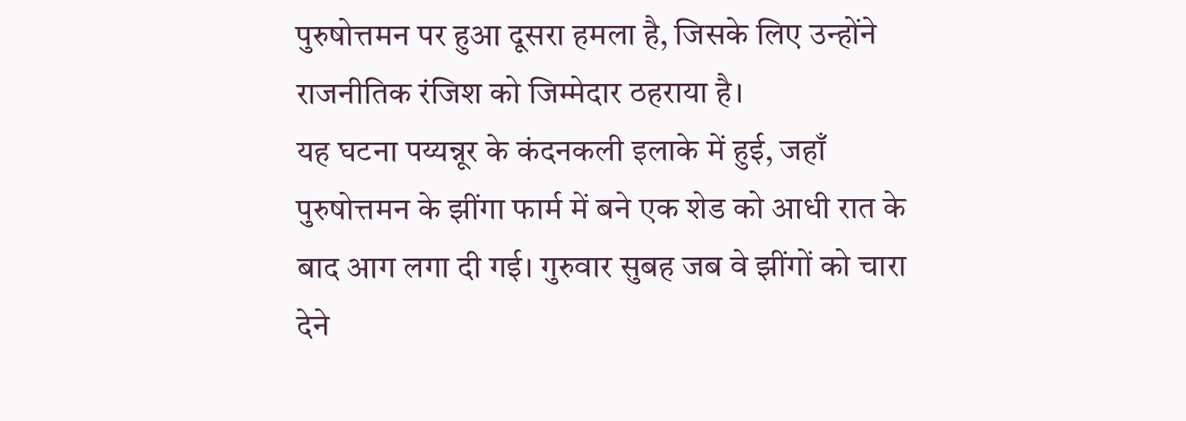पुरुषोत्तमन पर हुआ दूसरा हमला है, जिसके लिए उन्होंने राजनीतिक रंजिश को जिम्मेदार ठहराया है।
यह घटना पय्यन्नूर के कंदनकली इलाके में हुई, जहाँ पुरुषोत्तमन के झींगा फार्म में बने एक शेड को आधी रात के बाद आग लगा दी गई। गुरुवार सुबह जब वे झींगों को चारा देने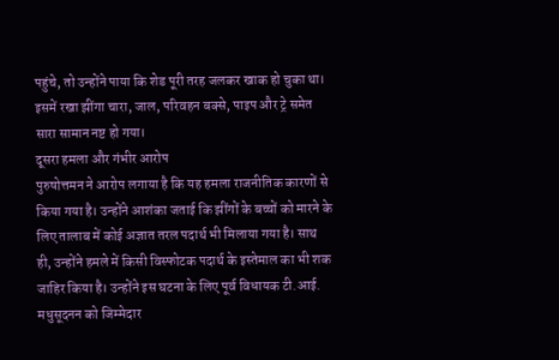पहुंचे, तो उन्होंने पाया कि शेड पूरी तरह जलकर खाक हो चुका था। इसमें रखा झींगा चारा, जाल, परिवहन बक्से, पाइप और ट्रे समेत सारा सामान नष्ट हो गया।
दूसरा हमला और गंभीर आरोप
पुरुषोत्तमन ने आरोप लगाया है कि यह हमला राजनीतिक कारणों से किया गया है। उन्होंने आशंका जताई कि झींगों के बच्चों को मारने के लिए तालाब में कोई अज्ञात तरल पदार्थ भी मिलाया गया है। साथ ही, उन्होंने हमले में किसी विस्फोटक पदार्थ के इस्तेमाल का भी शक जाहिर किया है। उन्होंने इस घटना के लिए पूर्व विधायक टी.आई. मधुसूदनन को जिम्मेदार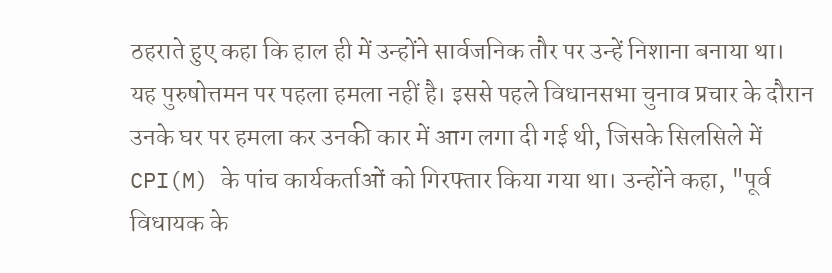ठहराते हुए कहा कि हाल ही में उन्होंने सार्वजनिक तौर पर उन्हें निशाना बनाया था।
यह पुरुषोत्तमन पर पहला हमला नहीं है। इससे पहले विधानसभा चुनाव प्रचार के दौरान उनके घर पर हमला कर उनकी कार में आग लगा दी गई थी, जिसके सिलसिले में CPI(M) के पांच कार्यकर्ताओं को गिरफ्तार किया गया था। उन्होंने कहा, "पूर्व विधायक के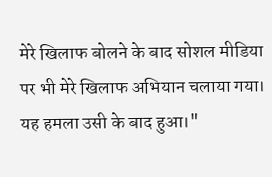मेरे खिलाफ बोलने के बाद सोशल मीडिया पर भी मेरे खिलाफ अभियान चलाया गया। यह हमला उसी के बाद हुआ।"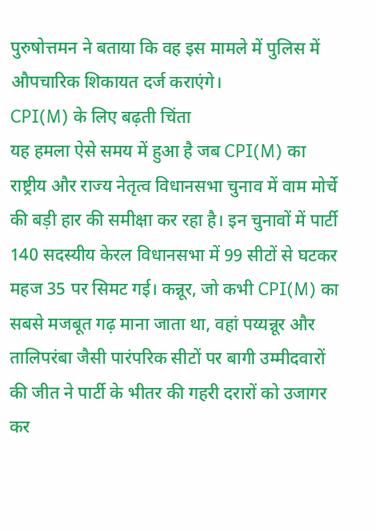पुरुषोत्तमन ने बताया कि वह इस मामले में पुलिस में औपचारिक शिकायत दर्ज कराएंगे।
CPI(M) के लिए बढ़ती चिंता
यह हमला ऐसे समय में हुआ है जब CPI(M) का राष्ट्रीय और राज्य नेतृत्व विधानसभा चुनाव में वाम मोर्चे की बड़ी हार की समीक्षा कर रहा है। इन चुनावों में पार्टी 140 सदस्यीय केरल विधानसभा में 99 सीटों से घटकर महज 35 पर सिमट गई। कन्नूर, जो कभी CPI(M) का सबसे मजबूत गढ़ माना जाता था, वहां पय्यन्नूर और तालिपरंबा जैसी पारंपरिक सीटों पर बागी उम्मीदवारों की जीत ने पार्टी के भीतर की गहरी दरारों को उजागर कर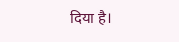दिया है।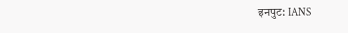इनपुट: IANS